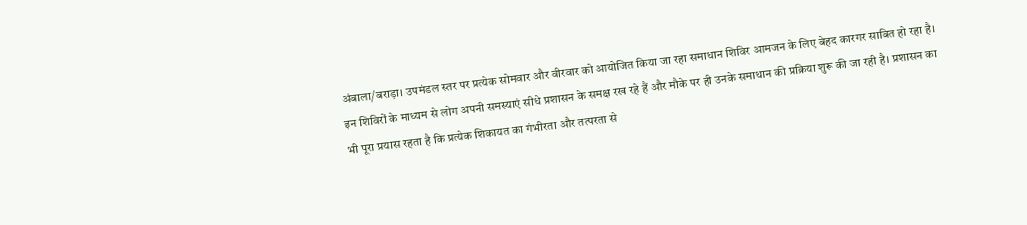अंबाला/बराड़ा। उपमंडल स्तर पर प्रत्येक सोमवार और वीरवार को आयोजित किया जा रहा समाधान शिविर आमजन के लिए बेहद कारगर साबित हो रहा है। इन शिविरों के माध्यम से लोग अपनी समस्याएं सीधे प्रशासन के समक्ष रख रहे हैं और मौके पर ही उनके समाधान की प्रक्रिया शुरू की जा रही है। प्रशासन का भी पूरा प्रयास रहता है कि प्रत्येक शिकायत का गंभीरता और तत्परता से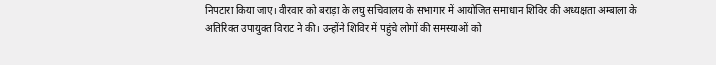निपटारा किया जाए। वीरवार को बराड़ा के लघु सचिवालय के सभागार में आयोजित समाधान शिविर की अध्यक्षता अम्बाला के अतिरिक्त उपायुक्त विराट ने की। उन्होंने शिविर में पहुंचे लोगों की समस्याओं को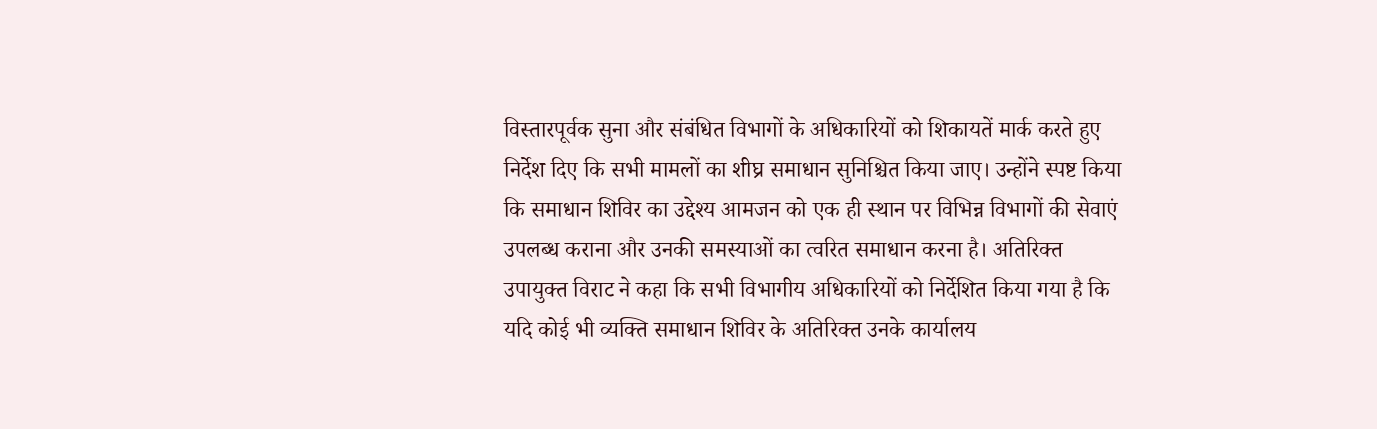विस्तारपूर्वक सुना और संबंधित विभागों के अधिकारियों को शिकायतें मार्क करते हुए निर्देश दिए कि सभी मामलों का शीघ्र समाधान सुनिश्चित किया जाए। उन्होंने स्पष्ट किया कि समाधान शिविर का उद्देश्य आमजन को एक ही स्थान पर विभिन्न विभागों की सेवाएं उपलब्ध कराना और उनकी समस्याओं का त्वरित समाधान करना है। अतिरिक्त उपायुक्त विराट ने कहा कि सभी विभागीय अधिकारियों को निर्देशित किया गया है कि यदि कोई भी व्यक्ति समाधान शिविर के अतिरिक्त उनके कार्यालय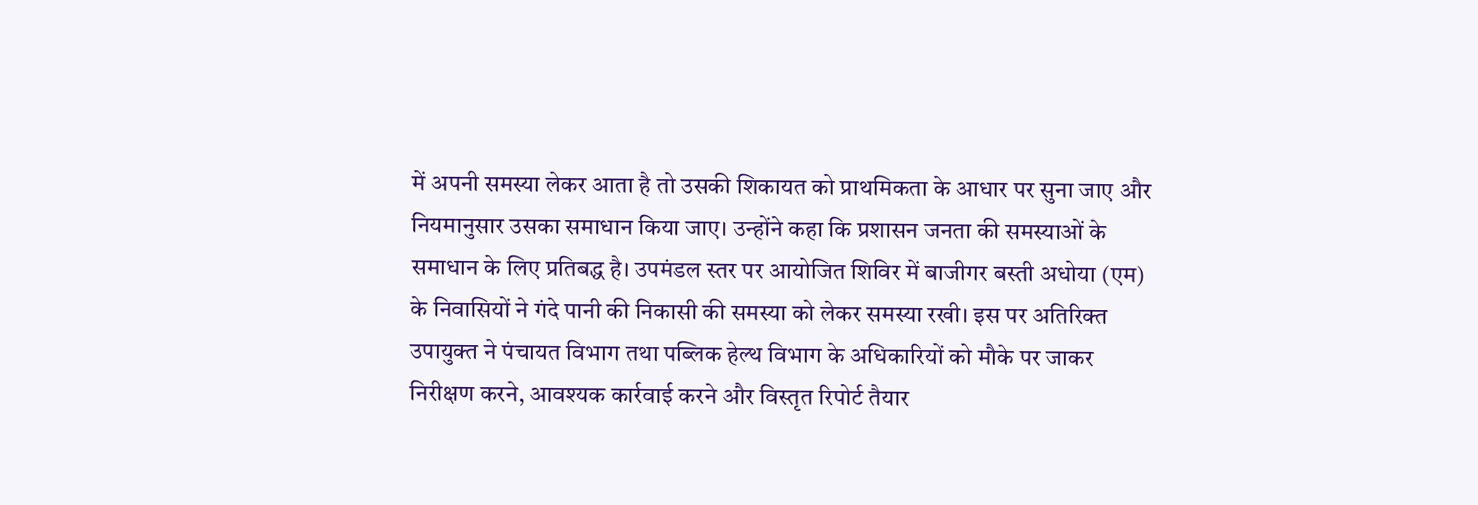में अपनी समस्या लेकर आता है तो उसकी शिकायत को प्राथमिकता के आधार पर सुना जाए और नियमानुसार उसका समाधान किया जाए। उन्होंने कहा कि प्रशासन जनता की समस्याओं के समाधान के लिए प्रतिबद्ध है। उपमंडल स्तर पर आयोजित शिविर में बाजीगर बस्ती अधोया (एम) के निवासियों ने गंदे पानी की निकासी की समस्या को लेकर समस्या रखी। इस पर अतिरिक्त उपायुक्त ने पंचायत विभाग तथा पब्लिक हेल्थ विभाग के अधिकारियों को मौके पर जाकर निरीक्षण करने, आवश्यक कार्रवाई करने और विस्तृत रिपोर्ट तैयार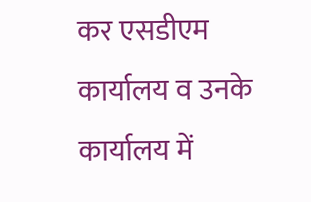कर एसडीएम कार्यालय व उनके कार्यालय में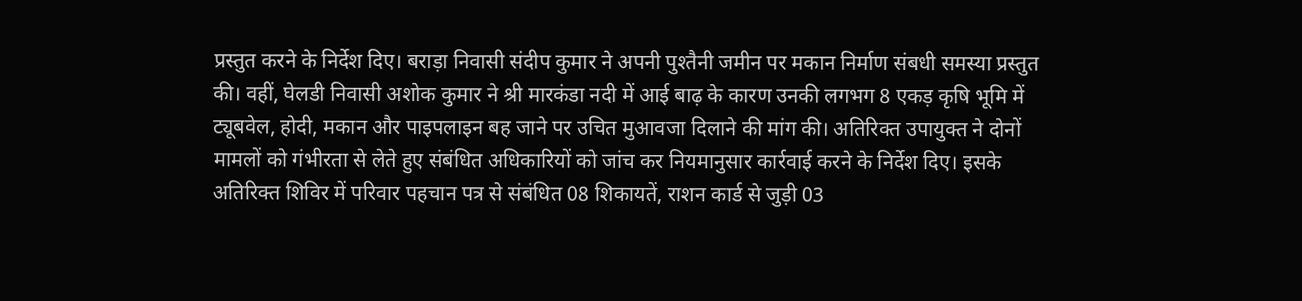प्रस्तुत करने के निर्देश दिए। बराड़ा निवासी संदीप कुमार ने अपनी पुश्तैनी जमीन पर मकान निर्माण संबधी समस्या प्रस्तुत की। वहीं, घेलडी निवासी अशोक कुमार ने श्री मारकंडा नदी में आई बाढ़ के कारण उनकी लगभग 8 एकड़ कृषि भूमि में ट्यूबवेल, होदी, मकान और पाइपलाइन बह जाने पर उचित मुआवजा दिलाने की मांग की। अतिरिक्त उपायुक्त ने दोनों मामलों को गंभीरता से लेते हुए संबंधित अधिकारियों को जांच कर नियमानुसार कार्रवाई करने के निर्देश दिए। इसके अतिरिक्त शिविर में परिवार पहचान पत्र से संबंधित 08 शिकायतें, राशन कार्ड से जुड़ी 03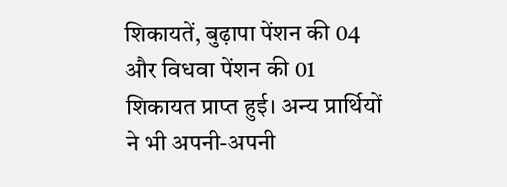शिकायतें, बुढ़ापा पेंशन की 04 और विधवा पेंशन की 01 शिकायत प्राप्त हुई। अन्य प्रार्थियों ने भी अपनी-अपनी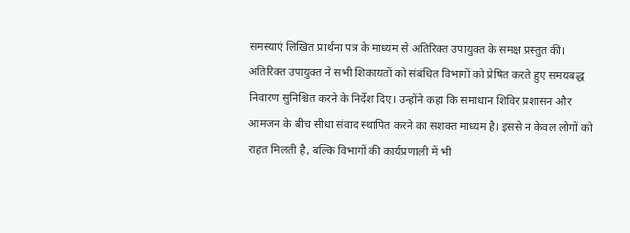समस्याएं लिखित प्रार्थना पत्र के माध्यम से अतिरिक्त उपायुक्त के समक्ष प्रस्तुत कीं। अतिरिक्त उपायुक्त ने सभी शिकायतों को संबंधित विभागों को प्रेषित करते हुए समयबद्ध निवारण सुनिश्चित करने के निर्देश दिए। उन्होंने कहा कि समाधान शिविर प्रशासन और आमजन के बीच सीधा संवाद स्थापित करने का सशक्त माध्यम है। इससे न केवल लोगों को राहत मिलती है, बल्कि विभागों की कार्यप्रणाली में भी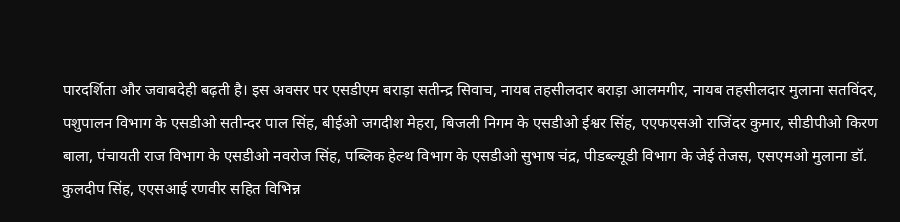पारदर्शिता और जवाबदेही बढ़ती है। इस अवसर पर एसडीएम बराड़ा सतीन्द्र सिवाच, नायब तहसीलदार बराड़ा आलमगीर, नायब तहसीलदार मुलाना सतविंदर, पशुपालन विभाग के एसडीओ सतीन्दर पाल सिंह, बीईओ जगदीश मेहरा, बिजली निगम के एसडीओ ईश्वर सिंह, एएफएसओ राजिंदर कुमार, सीडीपीओ किरण बाला, पंचायती राज विभाग के एसडीओ नवरोज सिंह, पब्लिक हेल्थ विभाग के एसडीओ सुभाष चंद्र, पीडब्ल्यूडी विभाग के जेई तेजस, एसएमओ मुलाना डॉ. कुलदीप सिंह, एएसआई रणवीर सहित विभिन्न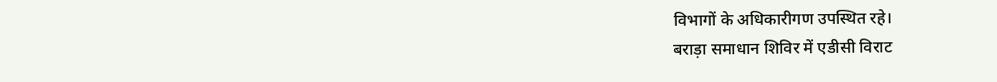विभागों के अधिकारीगण उपस्थित रहे।
बराड़ा समाधान शिविर में एडीसी विराट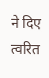ने दिए त्वरित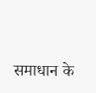समाधान के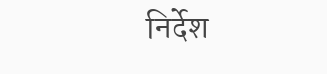निर्देश